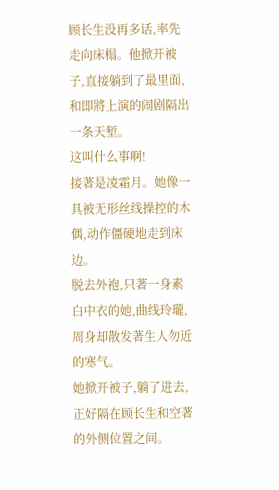顾长生没再多话,率先走向床榻。他掀开被子,直接躺到了最里面,和即將上演的闹剧隔出一条天堑。
这叫什么事啊!
接著是凌霜月。她像一具被无形丝线操控的木偶,动作僵硬地走到床边。
脱去外袍,只著一身素白中衣的她,曲线玲瓏,周身却散发著生人勿近的寒气。
她掀开被子,躺了进去,正好隔在顾长生和空著的外侧位置之间。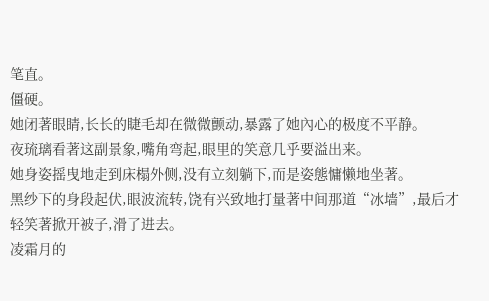笔直。
僵硬。
她闭著眼睛,长长的睫毛却在微微颤动,暴露了她內心的极度不平静。
夜琉璃看著这副景象,嘴角弯起,眼里的笑意几乎要溢出来。
她身姿摇曳地走到床榻外侧,没有立刻躺下,而是姿態慵懒地坐著。
黑纱下的身段起伏,眼波流转,饶有兴致地打量著中间那道“冰墙”,最后才轻笑著掀开被子,滑了进去。
凌霜月的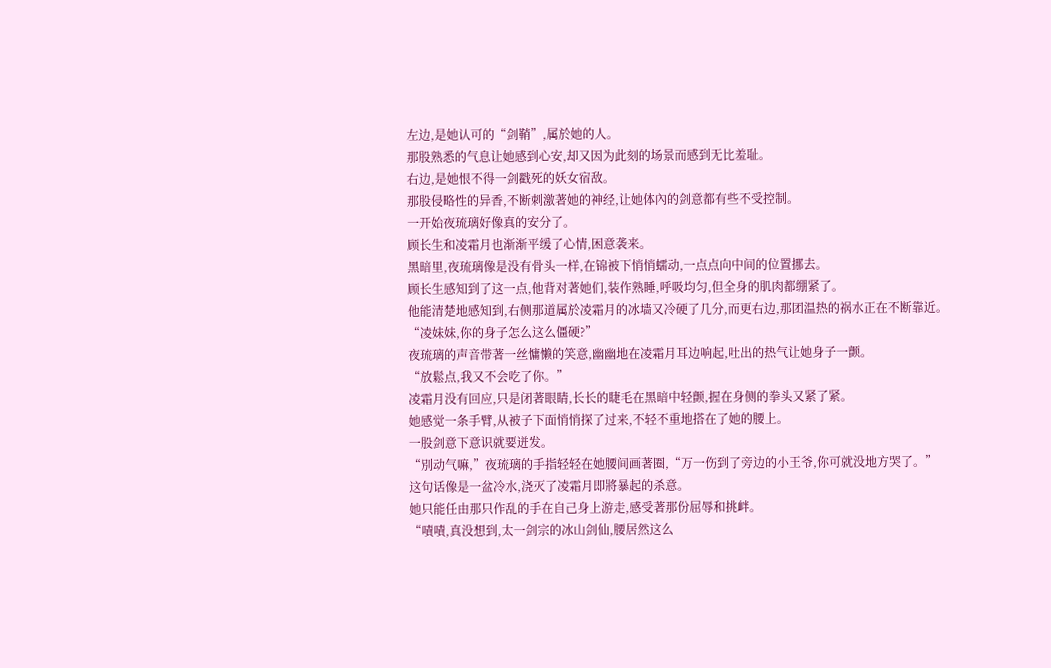左边,是她认可的“剑鞘”,属於她的人。
那股熟悉的气息让她感到心安,却又因为此刻的场景而感到无比羞耻。
右边,是她恨不得一剑戳死的妖女宿敌。
那股侵略性的异香,不断刺激著她的神经,让她体內的剑意都有些不受控制。
一开始夜琉璃好像真的安分了。
顾长生和凌霜月也渐渐平缓了心情,困意袭来。
黑暗里,夜琉璃像是没有骨头一样,在锦被下悄悄蠕动,一点点向中间的位置挪去。
顾长生感知到了这一点,他背对著她们,装作熟睡,呼吸均匀,但全身的肌肉都绷紧了。
他能清楚地感知到,右侧那道属於凌霜月的冰墙又冷硬了几分,而更右边,那团温热的祸水正在不断靠近。
“凌妹妹,你的身子怎么这么僵硬?”
夜琉璃的声音带著一丝慵懒的笑意,幽幽地在凌霜月耳边响起,吐出的热气让她身子一颤。
“放鬆点,我又不会吃了你。”
凌霜月没有回应,只是闭著眼睛,长长的睫毛在黑暗中轻颤,握在身侧的拳头又紧了紧。
她感觉一条手臂,从被子下面悄悄探了过来,不轻不重地搭在了她的腰上。
一股剑意下意识就要迸发。
“別动气嘛,”夜琉璃的手指轻轻在她腰间画著圈,“万一伤到了旁边的小王爷,你可就没地方哭了。”
这句话像是一盆冷水,浇灭了凌霜月即將暴起的杀意。
她只能任由那只作乱的手在自己身上游走,感受著那份屈辱和挑衅。
“嘖嘖,真没想到,太一剑宗的冰山剑仙,腰居然这么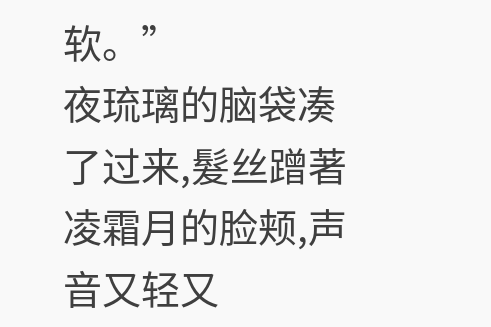软。”
夜琉璃的脑袋凑了过来,髮丝蹭著凌霜月的脸颊,声音又轻又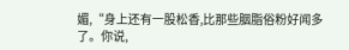媚,“身上还有一股松香,比那些胭脂俗粉好闻多了。你说,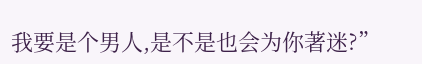我要是个男人,是不是也会为你著迷?”